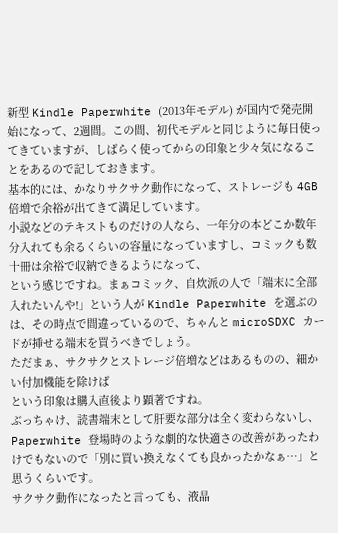新型 Kindle Paperwhite (2013年モデル) が国内で発売開始になって、2週間。この間、初代モデルと同じように毎日使ってきていますが、しばらく使ってからの印象と少々気になることをあるので記しておきます。
基本的には、かなりサクサク動作になって、ストレージも 4GB 倍増で余裕が出てきて満足しています。
小説などのテキストものだけの人なら、一年分の本どこか数年分入れても余るくらいの容量になっていますし、コミックも数十冊は余裕で収納できるようになって、
という感じですね。まぁコミック、自炊派の人で「端末に全部入れたいんや!」という人が Kindle Paperwhite を選ぶのは、その時点で間違っているので、ちゃんと microSDXC カードが挿せる端末を買うべきでしょう。
ただまぁ、サクサクとストレージ倍増などはあるものの、細かい付加機能を除けば
という印象は購入直後より顕著ですね。
ぶっちゃけ、読書端末として肝要な部分は全く変わらないし、Paperwhite 登場時のような劇的な快適さの改善があったわけでもないので「別に買い換えなくても良かったかなぁ…」と思うくらいです。
サクサク動作になったと言っても、液晶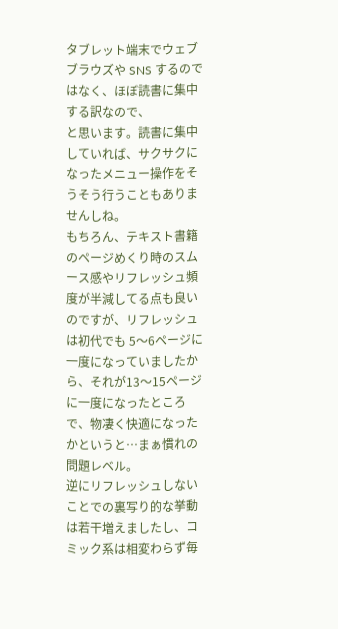タブレット端末でウェブブラウズや SNS するのではなく、ほぼ読書に集中する訳なので、
と思います。読書に集中していれば、サクサクになったメニュー操作をそうそう行うこともありませんしね。
もちろん、テキスト書籍のページめくり時のスムース感やリフレッシュ頻度が半減してる点も良いのですが、リフレッシュは初代でも 5〜6ページに一度になっていましたから、それが13〜15ページに一度になったところで、物凄く快適になったかというと…まぁ慣れの問題レベル。
逆にリフレッシュしないことでの裏写り的な挙動は若干増えましたし、コミック系は相変わらず毎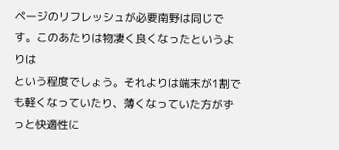ページのリフレッシュが必要南野は同じです。このあたりは物凄く良くなったというよりは
という程度でしょう。それよりは端末が1割でも軽くなっていたり、薄くなっていた方がずっと快適性に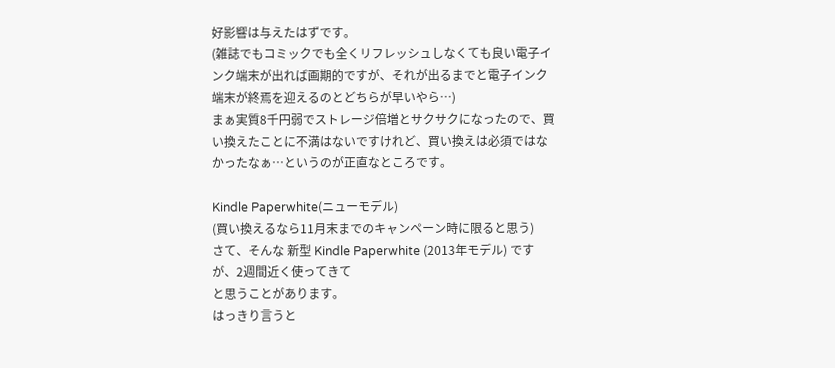好影響は与えたはずです。
(雑誌でもコミックでも全くリフレッシュしなくても良い電子インク端末が出れば画期的ですが、それが出るまでと電子インク端末が終焉を迎えるのとどちらが早いやら…)
まぁ実質8千円弱でストレージ倍増とサクサクになったので、買い換えたことに不満はないですけれど、買い換えは必須ではなかったなぁ…というのが正直なところです。

Kindle Paperwhite(ニューモデル)
(買い換えるなら11月末までのキャンペーン時に限ると思う)
さて、そんな 新型 Kindle Paperwhite (2013年モデル) ですが、2週間近く使ってきて
と思うことがあります。
はっきり言うと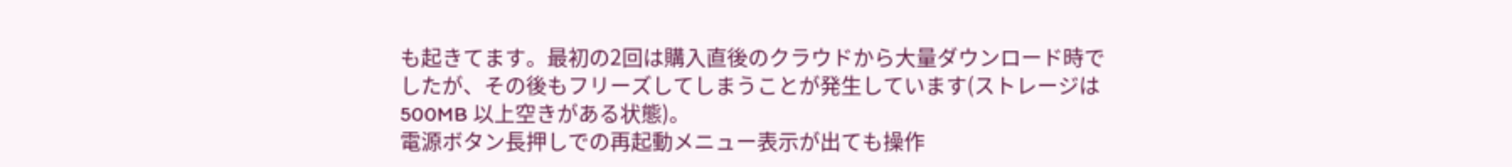も起きてます。最初の2回は購入直後のクラウドから大量ダウンロード時でしたが、その後もフリーズしてしまうことが発生しています(ストレージは 500MB 以上空きがある状態)。
電源ボタン長押しでの再起動メニュー表示が出ても操作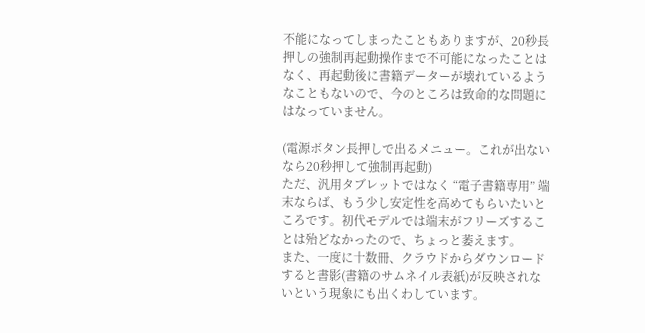不能になってしまったこともありますが、20秒長押しの強制再起動操作まで不可能になったことはなく、再起動後に書籍データーが壊れているようなこともないので、今のところは致命的な問題にはなっていません。

(電源ボタン長押しで出るメニュー。これが出ないなら20秒押して強制再起動)
ただ、汎用タブレットではなく “電子書籍専用” 端末ならば、もう少し安定性を高めてもらいたいところです。初代モデルでは端末がフリーズすることは殆どなかったので、ちょっと萎えます。
また、一度に十数冊、クラウドからダウンロードすると書影(書籍のサムネイル表紙)が反映されないという現象にも出くわしています。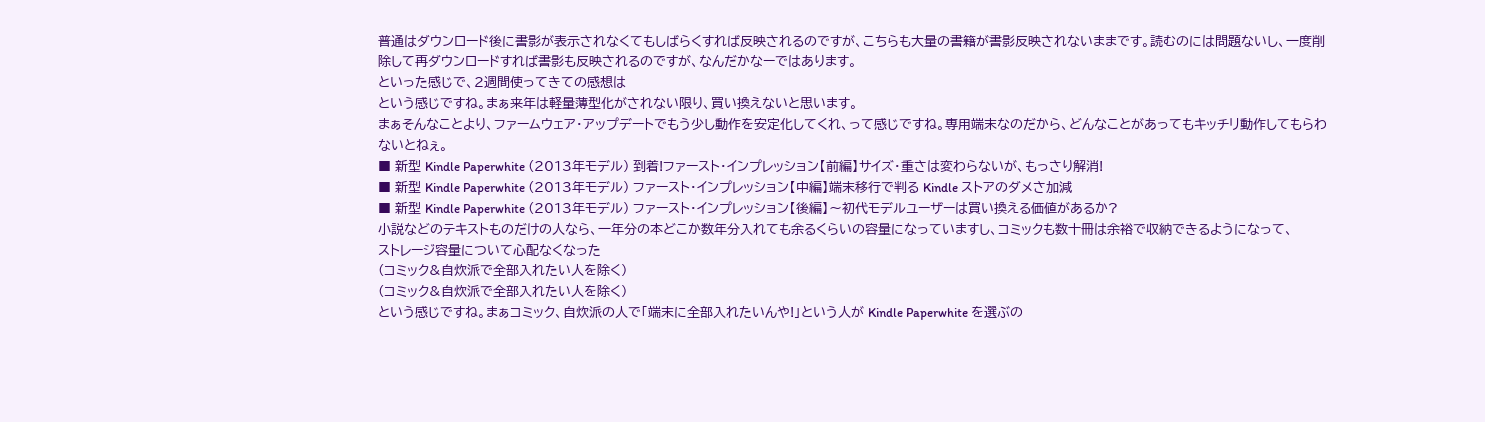普通はダウンロード後に書影が表示されなくてもしばらくすれば反映されるのですが、こちらも大量の書籍が書影反映されないままです。読むのには問題ないし、一度削除して再ダウンロードすれば書影も反映されるのですが、なんだかなーではあります。
といった感じで、2週間使ってきての感想は
という感じですね。まぁ来年は軽量薄型化がされない限り、買い換えないと思います。
まぁそんなことより、ファームウェア・アップデートでもう少し動作を安定化してくれ、って感じですね。専用端末なのだから、どんなことがあってもキッチリ動作してもらわないとねぇ。
■ 新型 Kindle Paperwhite (2013年モデル) 到着!ファースト・インプレッション【前編】サイズ・重さは変わらないが、もっさり解消!
■ 新型 Kindle Paperwhite (2013年モデル) ファースト・インプレッション【中編】端末移行で判る Kindle ストアのダメさ加減
■ 新型 Kindle Paperwhite (2013年モデル) ファースト・インプレッション【後編】〜初代モデルユーザーは買い換える価値があるか?
小説などのテキストものだけの人なら、一年分の本どこか数年分入れても余るくらいの容量になっていますし、コミックも数十冊は余裕で収納できるようになって、
ストレージ容量について心配なくなった
(コミック&自炊派で全部入れたい人を除く)
(コミック&自炊派で全部入れたい人を除く)
という感じですね。まぁコミック、自炊派の人で「端末に全部入れたいんや!」という人が Kindle Paperwhite を選ぶの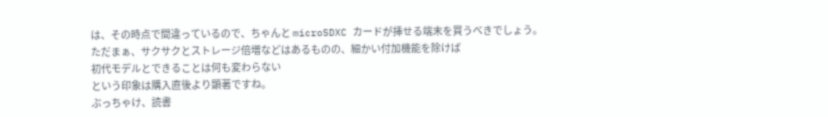は、その時点で間違っているので、ちゃんと microSDXC カードが挿せる端末を買うべきでしょう。
ただまぁ、サクサクとストレージ倍増などはあるものの、細かい付加機能を除けば
初代モデルとできることは何も変わらない
という印象は購入直後より顕著ですね。
ぶっちゃけ、読書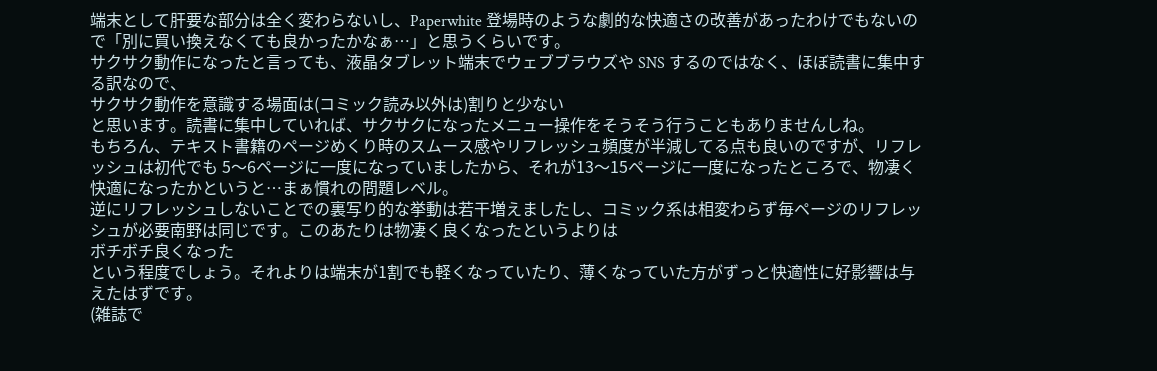端末として肝要な部分は全く変わらないし、Paperwhite 登場時のような劇的な快適さの改善があったわけでもないので「別に買い換えなくても良かったかなぁ…」と思うくらいです。
サクサク動作になったと言っても、液晶タブレット端末でウェブブラウズや SNS するのではなく、ほぼ読書に集中する訳なので、
サクサク動作を意識する場面は(コミック読み以外は)割りと少ない
と思います。読書に集中していれば、サクサクになったメニュー操作をそうそう行うこともありませんしね。
もちろん、テキスト書籍のページめくり時のスムース感やリフレッシュ頻度が半減してる点も良いのですが、リフレッシュは初代でも 5〜6ページに一度になっていましたから、それが13〜15ページに一度になったところで、物凄く快適になったかというと…まぁ慣れの問題レベル。
逆にリフレッシュしないことでの裏写り的な挙動は若干増えましたし、コミック系は相変わらず毎ページのリフレッシュが必要南野は同じです。このあたりは物凄く良くなったというよりは
ボチボチ良くなった
という程度でしょう。それよりは端末が1割でも軽くなっていたり、薄くなっていた方がずっと快適性に好影響は与えたはずです。
(雑誌で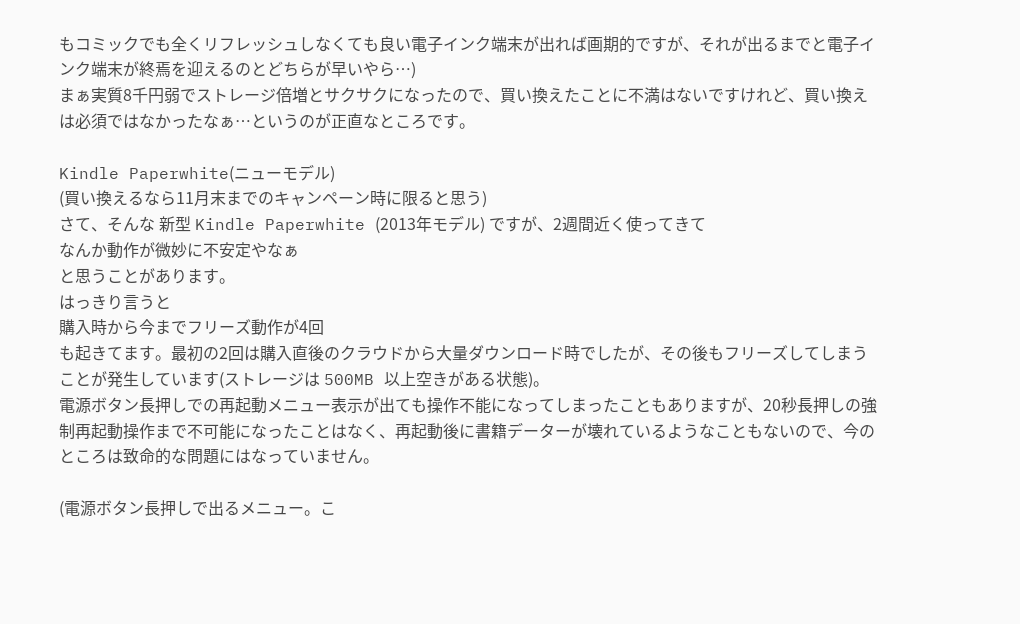もコミックでも全くリフレッシュしなくても良い電子インク端末が出れば画期的ですが、それが出るまでと電子インク端末が終焉を迎えるのとどちらが早いやら…)
まぁ実質8千円弱でストレージ倍増とサクサクになったので、買い換えたことに不満はないですけれど、買い換えは必須ではなかったなぁ…というのが正直なところです。

Kindle Paperwhite(ニューモデル)
(買い換えるなら11月末までのキャンペーン時に限ると思う)
さて、そんな 新型 Kindle Paperwhite (2013年モデル) ですが、2週間近く使ってきて
なんか動作が微妙に不安定やなぁ
と思うことがあります。
はっきり言うと
購入時から今までフリーズ動作が4回
も起きてます。最初の2回は購入直後のクラウドから大量ダウンロード時でしたが、その後もフリーズしてしまうことが発生しています(ストレージは 500MB 以上空きがある状態)。
電源ボタン長押しでの再起動メニュー表示が出ても操作不能になってしまったこともありますが、20秒長押しの強制再起動操作まで不可能になったことはなく、再起動後に書籍データーが壊れているようなこともないので、今のところは致命的な問題にはなっていません。

(電源ボタン長押しで出るメニュー。こ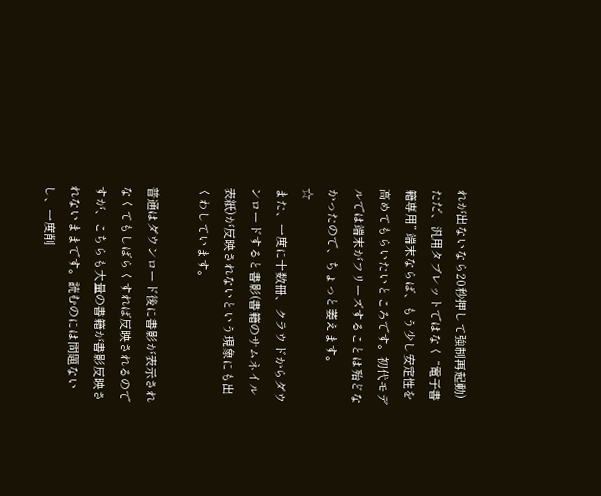れが出ないなら20秒押して強制再起動)
ただ、汎用タブレットではなく “電子書籍専用” 端末ならば、もう少し安定性を高めてもらいたいところです。初代モデルでは端末がフリーズすることは殆どなかったので、ちょっと萎えます。
☆
また、一度に十数冊、クラウドからダウンロードすると書影(書籍のサムネイル表紙)が反映されないという現象にも出くわしています。

普通はダウンロード後に書影が表示されなくてもしばらくすれば反映されるのですが、こちらも大量の書籍が書影反映されないままです。読むのには問題ないし、一度削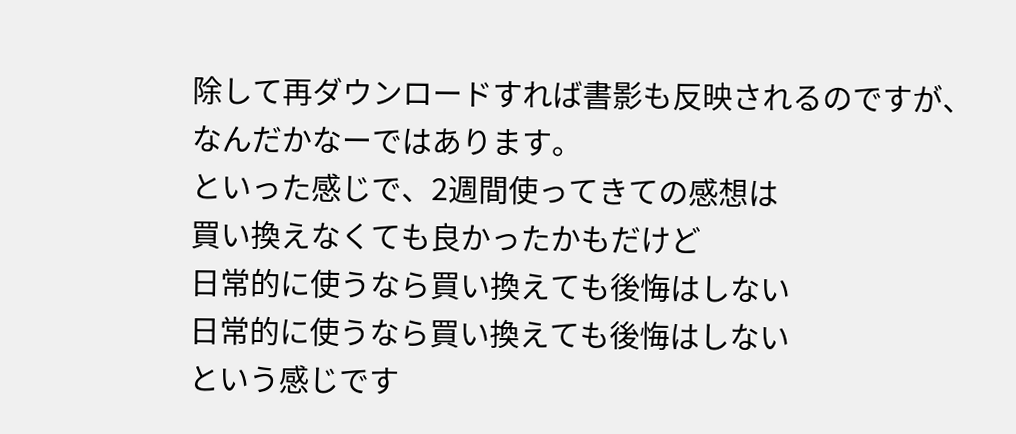除して再ダウンロードすれば書影も反映されるのですが、なんだかなーではあります。
といった感じで、2週間使ってきての感想は
買い換えなくても良かったかもだけど
日常的に使うなら買い換えても後悔はしない
日常的に使うなら買い換えても後悔はしない
という感じです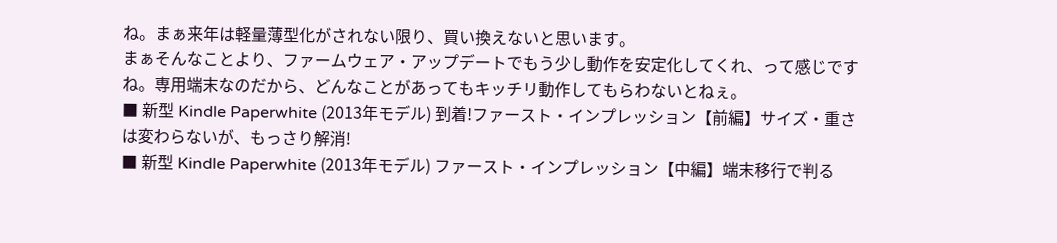ね。まぁ来年は軽量薄型化がされない限り、買い換えないと思います。
まぁそんなことより、ファームウェア・アップデートでもう少し動作を安定化してくれ、って感じですね。専用端末なのだから、どんなことがあってもキッチリ動作してもらわないとねぇ。
■ 新型 Kindle Paperwhite (2013年モデル) 到着!ファースト・インプレッション【前編】サイズ・重さは変わらないが、もっさり解消!
■ 新型 Kindle Paperwhite (2013年モデル) ファースト・インプレッション【中編】端末移行で判る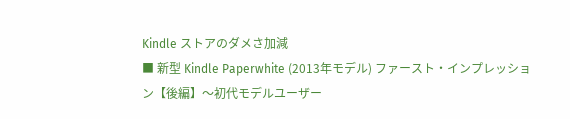Kindle ストアのダメさ加減
■ 新型 Kindle Paperwhite (2013年モデル) ファースト・インプレッション【後編】〜初代モデルユーザー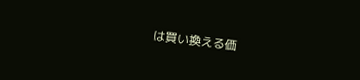は買い換える価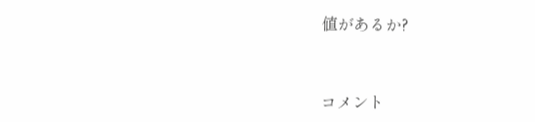値があるか?


コメント